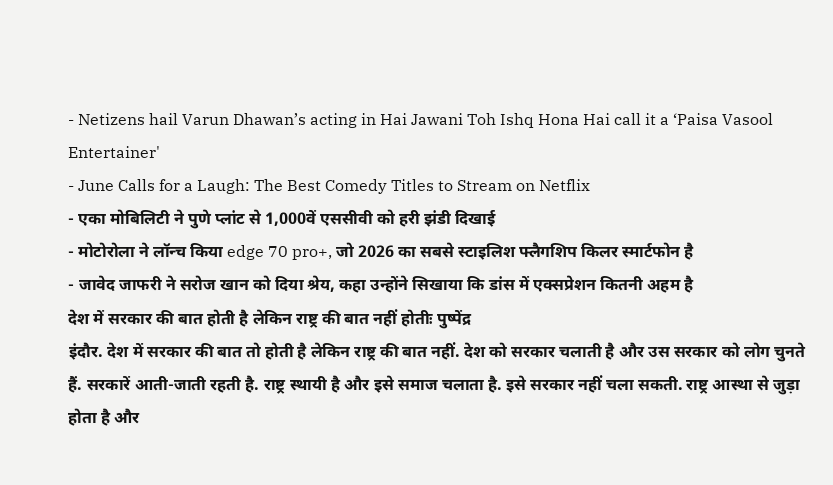- Netizens hail Varun Dhawan’s acting in Hai Jawani Toh Ishq Hona Hai call it a ‘Paisa Vasool Entertainer'
- June Calls for a Laugh: The Best Comedy Titles to Stream on Netflix
- एका मोबिलिटी ने पुणे प्लांट से 1,000वें एससीवी को हरी झंडी दिखाई
- मोटोरोला ने लॉन्च किया edge 70 pro+, जो 2026 का सबसे स्टाइलिश फ्लैगशिप किलर स्मार्टफोन है
- जावेद जाफरी ने सरोज खान को दिया श्रेय, कहा उन्होंने सिखाया कि डांस में एक्सप्रेशन कितनी अहम है
देश में सरकार की बात होती है लेकिन राष्ट्र की बात नहीं होतीः पुष्पेंद्र
इंदौर. देश में सरकार की बात तो होती है लेकिन राष्ट्र की बात नहीं. देश को सरकार चलाती है और उस सरकार को लोग चुनते हैं. सरकारें आती-जाती रहती है. राष्ट्र स्थायी है और इसे समाज चलाता है. इसे सरकार नहीं चला सकती. राष्ट्र आस्था से जुड़ा होता है और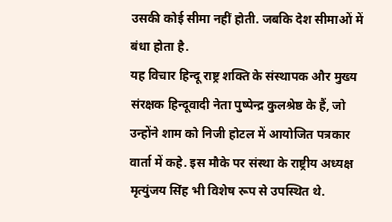उसकी कोई सीमा नहीं होती. जबकि देश सीमाओं में बंधा होता है.
यह विचार हिन्दू राष्ट्र शक्ति के संस्थापक और मुख्य संरक्षक हिन्दूवादी नेता पुष्पेन्द्र कुलश्रेष्ठ के हैं, जो उन्होंने शाम को निजी होटल में आयोजित पत्रकार वार्ता में कहे. इस मौके पर संस्था के राष्ट्रीय अध्यक्ष मृत्युंजय सिंह भी विशेष रूप से उपस्थित थे.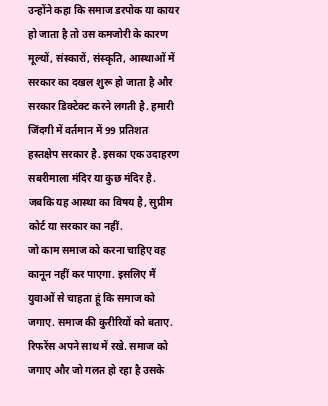उन्होंने कहा कि समाज डरपोक या कायर हो जाता है तो उस कमजोरी के कारण मूल्यों, संस्कारों, संस्कृति, आस्थाओं में सरकार का दखल शुरू हो जाता है और सरकार डिक्टेक्ट करने लगती है. हमारी जिंदगी में वर्तमान में 99 प्रतिशत हस्तक्षेप सरकार है. इसका एक उदाहरण सबरीमाला मंदिर या कुछ मंदिर है. जबकि यह आस्था का विषय है, सुप्रीम कोर्ट या सरकार का नहीं.
जो काम समाज को करना चाहिए वह कानून नहीं कर पाएगा. इसलिए मैं युवाओं से चाहता हूं कि समाज को जगाए. समाज की कुरीरियों को बताए. रिफरेंस अपने साथ में रखे. समाज को जगाए और जो गलत हो रहा है उसके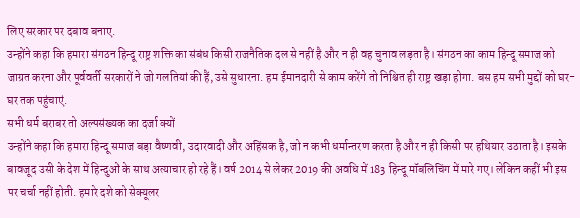लिए सरकार पर दबाव बनाए.
उन्होंने कहा कि हमारा संगठन हिन्दू राष्ट्र शक्ति का संबंध किसी राजनैतिक दल से नहीं है और न ही वह चुनाव लड़ता है। संगठन का काम हिन्दू समाज को जाग्रत करना और पूर्ववर्ती सरकारों ने जो गलतियां की हैं, उसे सुधारना. हम ईमानदारी से काम करेंगे तो निश्चित ही राष्ट्र खड़ा होगा. बस हम सभी मुद्दों को घर-घर तक पहुंचाएं.
सभी धर्म बराबर तो अल्पसंख्यक का दर्जा क्यों
उन्होंने कहा कि हमारा हिन्दू समाज बड़ा वैष्णवी, उदारवादी और अहिंसक है, जो न कभी धर्मान्तरण करता है और न ही किसी पर हथियार उठाता है। इसके बावजूद उसी के देश में हिन्दुओं के साथ अत्याचार हो रहे हैं। वर्ष 2014 से लेकर 2019 की अवधि में 183 हिन्दू मॉबलिचिंग में मारे गए। लेकिन कहीं भी इस पर चर्चा नहीं होती. हमारे दशे को सेक्यूलर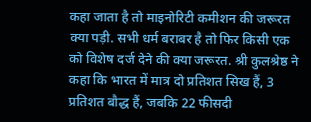कहा जाता है तो माइनोरिटी कमीशन की जरूरत क्या पड़ी. सभी धर्म बराबर है तो फिर किसी एक को विशेष दर्ज देने की क्या जरूरत. श्री कुलश्रेष्ठ ने कहा कि भारत में मात्र दो प्रतिशत सिख हैं, 3 प्रतिशत बौद्ध हैं, जबकि 22 फीसदी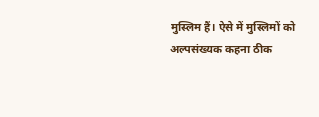मुस्लिम हैं। ऐसे में मुस्लिमों को अल्पसंख्यक कहना ठीक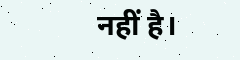नहीं है।